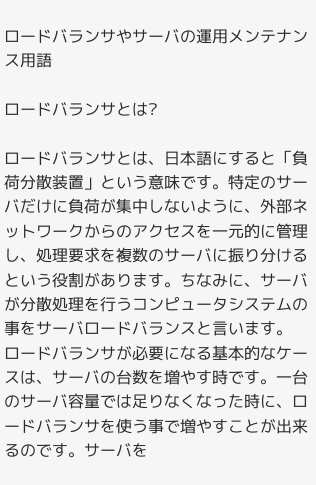ロードバランサやサーバの運用メンテナンス用語

ロードバランサとは?

ロードバランサとは、日本語にすると「負荷分散装置」という意味です。特定のサーバだけに負荷が集中しないように、外部ネットワークからのアクセスを一元的に管理し、処理要求を複数のサーバに振り分けるという役割があります。ちなみに、サーバが分散処理を行うコンピュータシステムの事をサーバロードバランスと言います。
ロードバランサが必要になる基本的なケースは、サーバの台数を増やす時です。一台のサーバ容量では足りなくなった時に、ロードバランサを使う事で増やすことが出来るのです。サーバを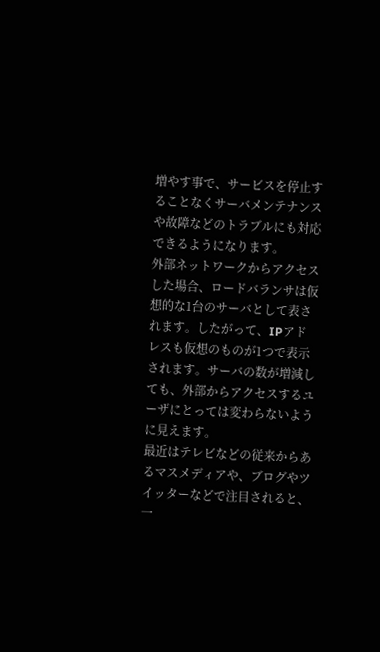増やす事で、サービスを停止することなくサーバメンテナンスや故障などのトラブルにも対応できるようになります。
外部ネットワークからアクセスした場合、ロードバランサは仮想的な1台のサーバとして表されます。したがって、IPアドレスも仮想のものが1つで表示されます。サーバの数が増減しても、外部からアクセスするユーザにとっては変わらないように見えます。
最近はテレビなどの従来からあるマスメディアや、ブログやツイッターなどで注目されると、一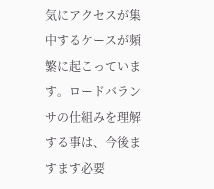気にアクセスが集中するケースが頻繁に起こっています。ロードバランサの仕組みを理解する事は、今後ますます必要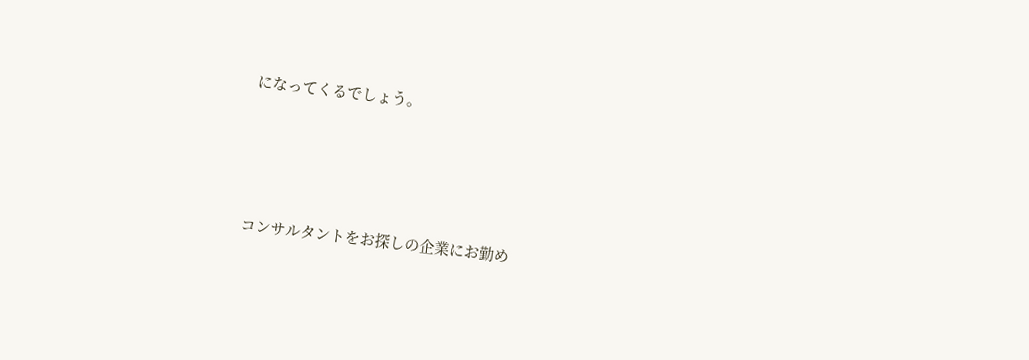になってくるでしょう。





コンサルタントをお探しの企業にお勤め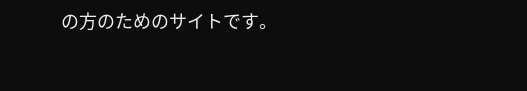の方のためのサイトです。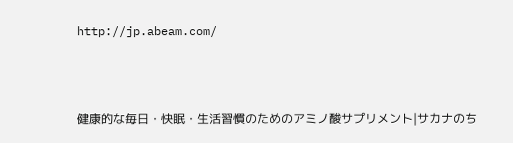http://jp.abeam.com/



健康的な毎日・快眠・生活習慣のためのアミノ酸サプリメント|サカナのち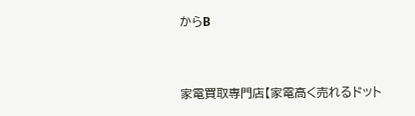からB



家電買取専門店【家電高く売れるドット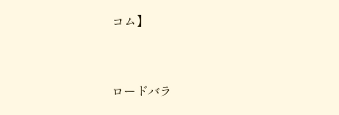コム】



ロードバラ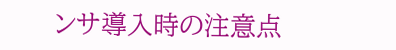ンサ導入時の注意点